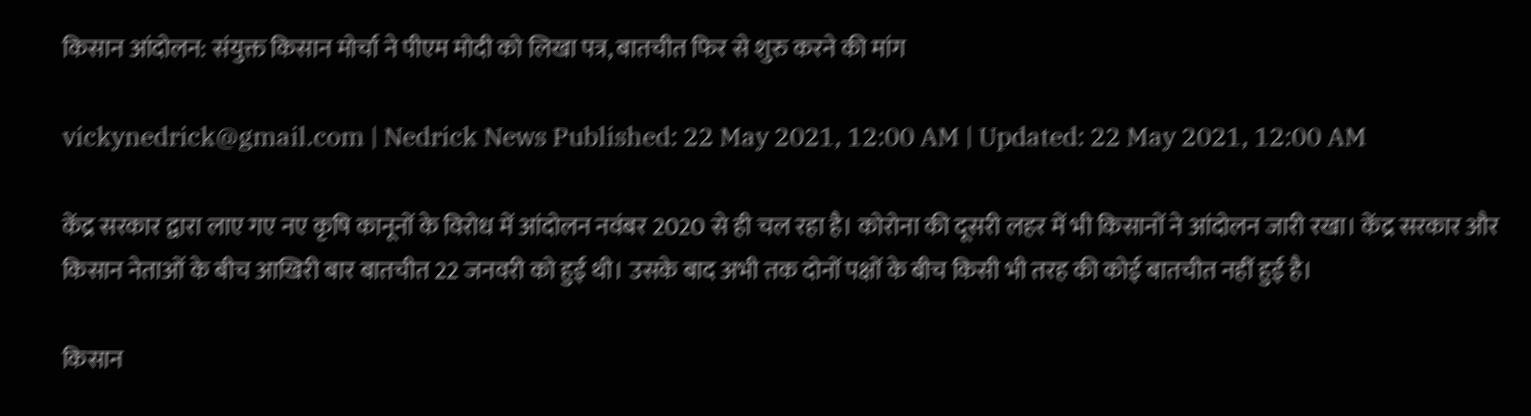किसान आंदोलन: संयुक्त किसान मोर्चा ने पीएम मोदी को लिखा पत्र, बातचीत फिर से शुरु करने की मांग

vickynedrick@gmail.com | Nedrick News Published: 22 May 2021, 12:00 AM | Updated: 22 May 2021, 12:00 AM

केंद्र सरकार द्वारा लाए गए नए कृषि कानूनों के विरोध में आंदोलन नवंबर 2020 से ही चल रहा है। कोरोना की दूसरी लहर में भी किसानों ने आंदोलन जारी रखा। केंद्र सरकार और किसान नेताओं के बीच आखिरी बार बातचीत 22 जनवरी को हुई थी। उसके बाद अभी तक दोनों पक्षों के बीच किसी भी तरह की कोई बातचीत नहीं हुई है।

किसान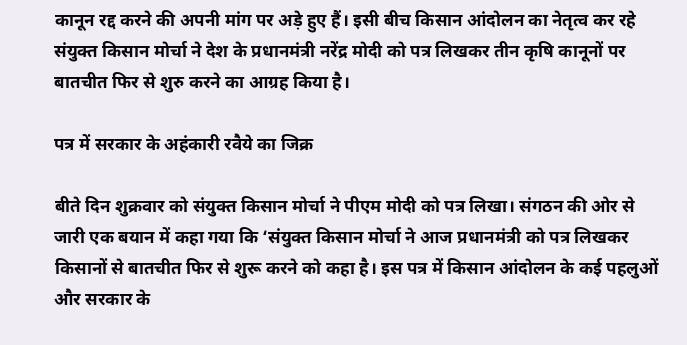कानून रद्द करने की अपनी मांग पर अड़े हुए हैं। इसी बीच किसान आंदोलन का नेतृत्व कर रहे संयुक्त किसान मोर्चा ने देश के प्रधानमंत्री नरेंद्र मोदी को पत्र लिखकर तीन कृषि कानूनों पर बातचीत फिर से शुरु करने का आग्रह किया है।

पत्र में सरकार के अहंकारी रवैये का जिक्र

बीते दिन शुक्रवार को संयुक्त किसान मोर्चा ने पीएम मोदी को पत्र लिखा। संगठन की ओर से जारी एक बयान में कहा गया कि ‘संयुक्त किसान मोर्चा ने आज प्रधानमंत्री को पत्र लिखकर किसानों से बातचीत फिर से शुरू करने को कहा है। इस पत्र में किसान आंदोलन के कई पहलुओं और सरकार के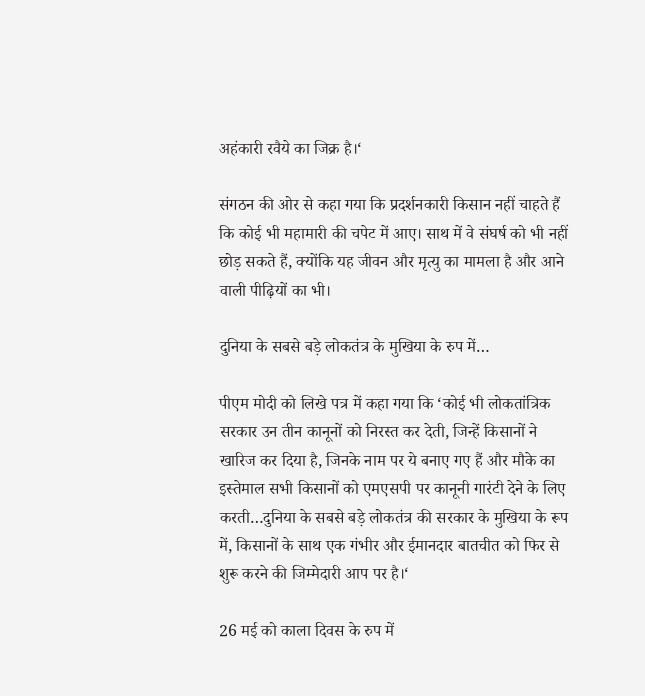अहंकारी रवैये का जिक्र है।‘

संगठन की ओर से कहा गया कि प्रदर्शनकारी किसान नहीं चाहते हैं कि कोई भी महामारी की चपेट में आए। साथ में वे संघर्ष को भी नहीं छोड़ सकते हैं, क्योंकि यह जीवन और मृत्यु का मामला है और आने वाली पीढ़ियों का भी।

दुनिया के सबसे बड़े लोकतंत्र के मुखिया के रुप में…

पीएम मोदी को लिखे पत्र में कहा गया कि ‘कोई भी लोकतांत्रिक सरकार उन तीन कानूनों को निरस्त कर देती, जिन्हें किसानों ने खारिज कर दिया है, जिनके नाम पर ये बनाए गए हैं और मौके का इस्तेमाल सभी किसानों को एमएसपी पर कानूनी गारंटी देने के लिए करती…दुनिया के सबसे बड़े लोकतंत्र की सरकार के मुखिया के रूप में, किसानों के साथ एक गंभीर और ईमानदार बातचीत को फिर से शुरू करने की जिम्मेदारी आप पर है।‘

26 मई को काला दिवस के रुप में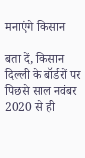मनाएंगे किसान

बता दें, किसान दिल्ली के बॉर्डरों पर पिछसे साल नवंबर 2020 से ही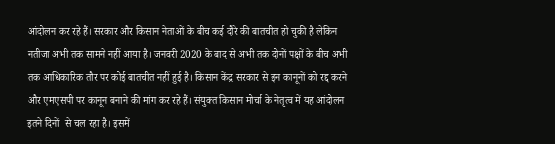आंदोलन कर रहे हैं। सरकार और किसान नेताओं के बीच कई दौरे की बातचीत हो चुकी है लेकिन नतीजा अभी तक सामने नहीं आया है। जनवरी 2020 के बाद से अभी तक दोनों पक्षों के बीच अभी तक आधिकारिक तौर पर कोई बातचीत नहीं हुई है। किसान केंद्र सरकार से इन कानूनों को रद्द करने और एमएसपी पर कानून बनाने की मांग कर रहे हैं। संयुक्त किसान मोर्चा के नेतृत्व में यह आंदोलन इतने दिनों  से चल रहा है। इसमें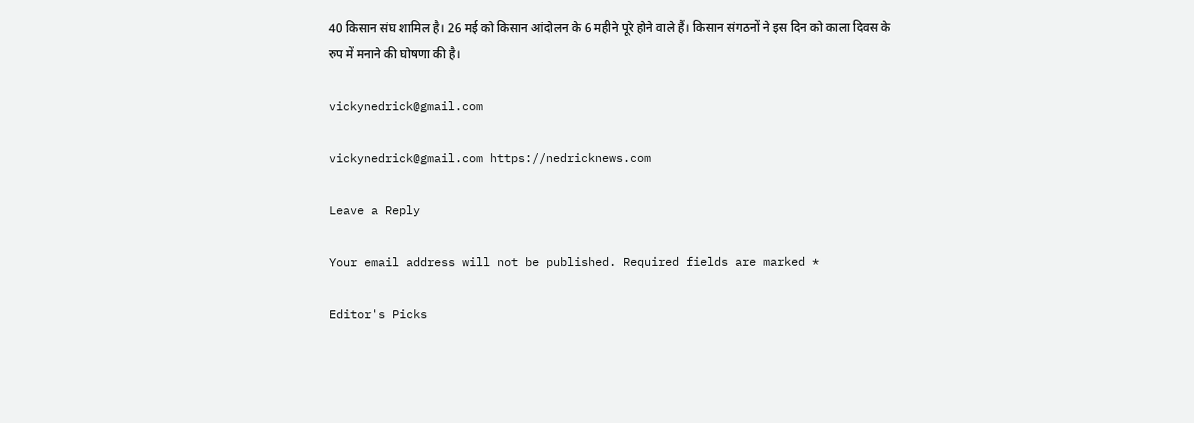40 किसान संघ शामिल है। 26 मई को किसान आंदोलन के 6 महीने पूरे होने वाले हैं। किसान संगठनों ने इस दिन को काला दिवस के रुप में मनाने की घोषणा की है।

vickynedrick@gmail.com

vickynedrick@gmail.com https://nedricknews.com

Leave a Reply

Your email address will not be published. Required fields are marked *

Editor's Picks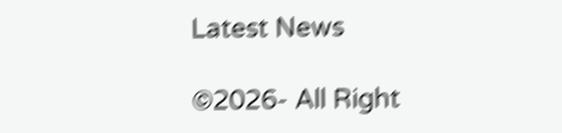Latest News

©2026- All Right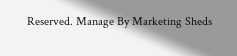Reserved. Manage By Marketing Sheds